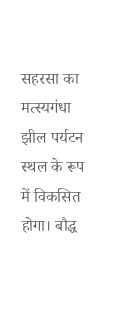सहरसा का मत्स्यगंधा झील पर्यटन स्थल के रूप में विकसित होगा। बौद्ध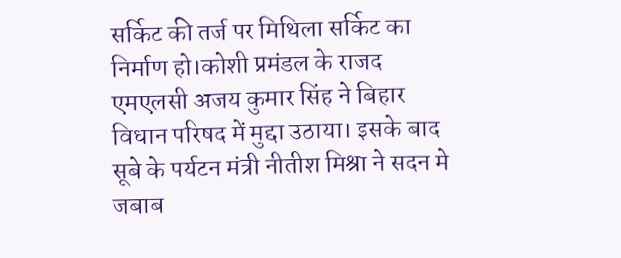सर्किट की तर्ज पर मिथिला सर्किट का निर्माण हो।कोशी प्रमंडल के राजद एमएलसी अजय कुमार सिंह ने बिहार विधान परिषद में मुद्दा उठाया। इसके बाद सूबे के पर्यटन मंत्री नीतीश मिश्रा ने सदन मे जबाब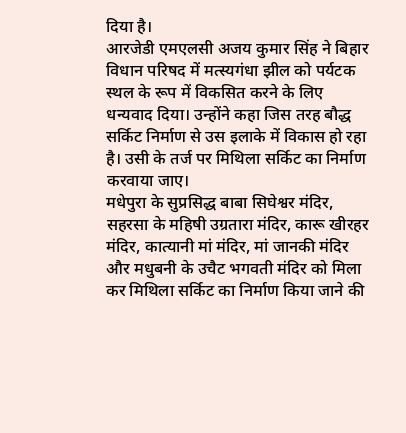दिया है।
आरजेडी एमएलसी अजय कुमार सिंह ने बिहार विधान परिषद में मत्स्यगंधा झील को पर्यटक स्थल के रूप में विकसित करने के लिए धन्यवाद दिया। उन्होंने कहा जिस तरह बौद्ध सर्किट निर्माण से उस इलाके में विकास हो रहा है। उसी के तर्ज पर मिथिला सर्किट का निर्माण करवाया जाए।
मधेपुरा के सुप्रसिद्ध बाबा सिघेश्वर मंदिर, सहरसा के महिषी उग्रतारा मंदिर, कारू खीरहर मंदिर, कात्यानी मां मंदिर, मां जानकी मंदिर और मधुबनी के उचैट भगवती मंदिर को मिला कर मिथिला सर्किट का निर्माण किया जाने की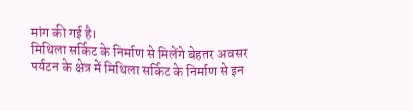मांग की गई है।
मिथिला सर्किट के निर्माण से मिलेंगे बेहतर अवसर
पर्यटन के क्षेत्र में मिथिला सर्किट के निर्माण से इन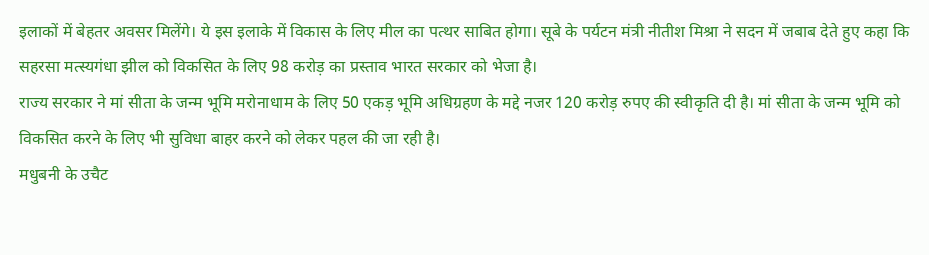इलाकों में बेहतर अवसर मिलेंगे। ये इस इलाके में विकास के लिए मील का पत्थर साबित होगा। सूबे के पर्यटन मंत्री नीतीश मिश्रा ने सदन में जबाब देते हुए कहा कि सहरसा मत्स्यगंधा झील को विकसित के लिए 98 करोड़ का प्रस्ताव भारत सरकार को भेजा है।
राज्य सरकार ने मां सीता के जन्म भूमि मरोनाधाम के लिए 50 एकड़ भूमि अधिग्रहण के मद्दे नजर 120 करोड़ रुपए की स्वीकृति दी है। मां सीता के जन्म भूमि को विकसित करने के लिए भी सुविधा बाहर करने को लेकर पहल की जा रही है।
मधुबनी के उचैट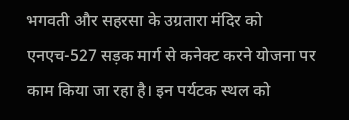भगवती और सहरसा के उग्रतारा मंदिर को एनएच-527 सड़क मार्ग से कनेक्ट करने योजना पर काम किया जा रहा है। इन पर्यटक स्थल को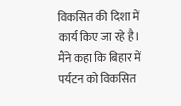विकसित की दिशा में कार्य किए जा रहे है। मैंने कहा कि बिहार में पर्यटन को विकसित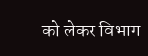को लेकर विभाग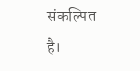संकल्पित है।